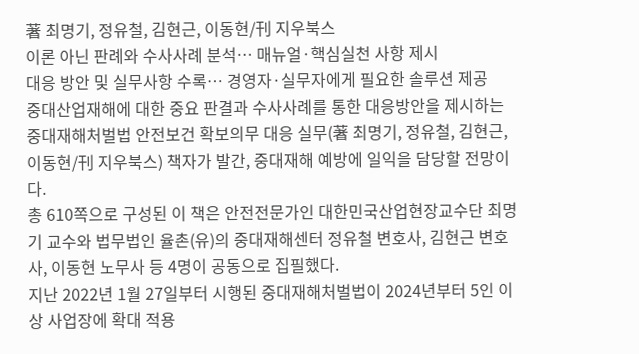著 최명기, 정유철, 김현근, 이동현/刊 지우북스
이론 아닌 판례와 수사사례 분석… 매뉴얼·핵심실천 사항 제시
대응 방안 및 실무사항 수록… 경영자·실무자에게 필요한 솔루션 제공
중대산업재해에 대한 중요 판결과 수사사례를 통한 대응방안을 제시하는중대재해처벌법 안전보건 확보의무 대응 실무(著 최명기, 정유철, 김현근, 이동현/刊 지우북스) 책자가 발간, 중대재해 예방에 일익을 담당할 전망이다.
총 610쪽으로 구성된 이 책은 안전전문가인 대한민국산업현장교수단 최명기 교수와 법무법인 율촌(유)의 중대재해센터 정유철 변호사, 김현근 변호사, 이동현 노무사 등 4명이 공동으로 집필했다.
지난 2022년 1월 27일부터 시행된 중대재해처벌법이 2024년부터 5인 이상 사업장에 확대 적용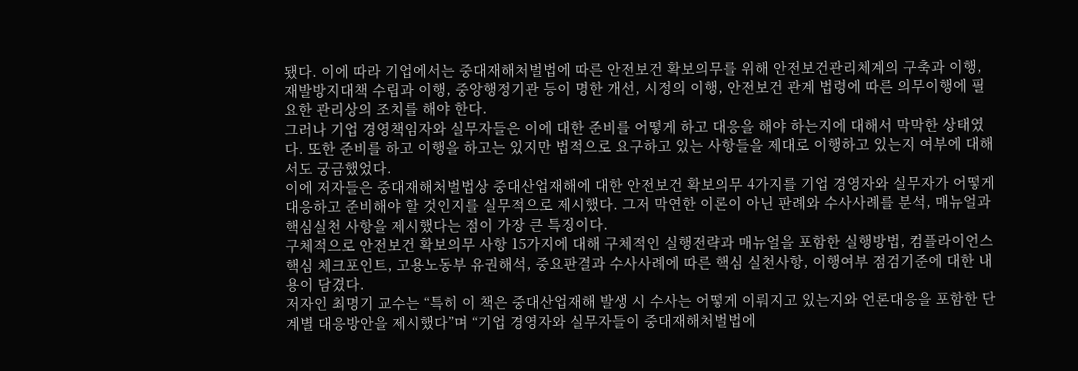됐다. 이에 따라 기업에서는 중대재해처벌법에 따른 안전보건 확보의무를 위해 안전보건관리체계의 구축과 이행, 재발방지대책 수립과 이행, 중앙행정기관 등이 명한 개선, 시정의 이행, 안전보건 관계 법령에 따른 의무이행에 필요한 관리상의 조치를 해야 한다.
그러나 기업 경영책임자와 실무자들은 이에 대한 준비를 어떻게 하고 대응을 해야 하는지에 대해서 막막한 상태였다. 또한 준비를 하고 이행을 하고는 있지만 법적으로 요구하고 있는 사항들을 제대로 이행하고 있는지 여부에 대해서도 궁금했었다.
이에 저자들은 중대재해처벌법상 중대산업재해에 대한 안전보건 확보의무 4가지를 기업 경영자와 실무자가 어떻게 대응하고 준비해야 할 것인지를 실무적으로 제시했다. 그저 막연한 이론이 아닌 판례와 수사사례를 분석, 매뉴얼과 핵심실천 사항을 제시했다는 점이 가장 큰 특징이다.
구체적으로 안전보건 확보의무 사항 15가지에 대해 구체적인 실행전략과 매뉴얼을 포함한 실행방법, 컴플라이언스 핵심 체크포인트, 고용노동부 유권해석, 중요판결과 수사사례에 따른 핵심 실천사항, 이행여부 점검기준에 대한 내용이 담겼다.
저자인 최명기 교수는 “특히 이 책은 중대산업재해 발생 시 수사는 어떻게 이뤄지고 있는지와 언론대응을 포함한 단계별 대응방안을 제시했다”며 “기업 경영자와 실무자들이 중대재해처벌법에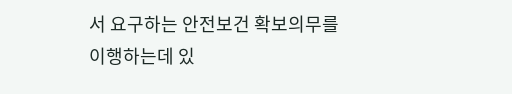서 요구하는 안전보건 확보의무를 이행하는데 있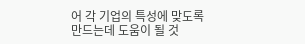어 각 기업의 특성에 맞도록 만드는데 도움이 될 것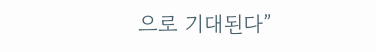으로 기대된다”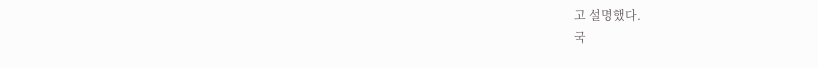고 설명했다.
국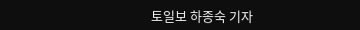토일보 하종숙 기자